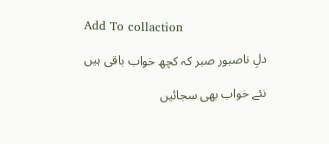Add To collaction

دلِ ناصبور صبر کہ کچھ خواب باقی ہیں

نئے خواب بھی سجائیں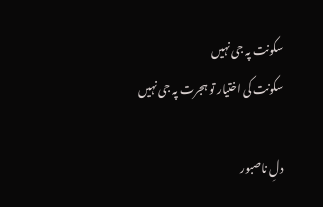سکونت پہ جی نہیں
سکونت کی اختیار تو ہجرت پہ جی نہیں

دلِ ناصبور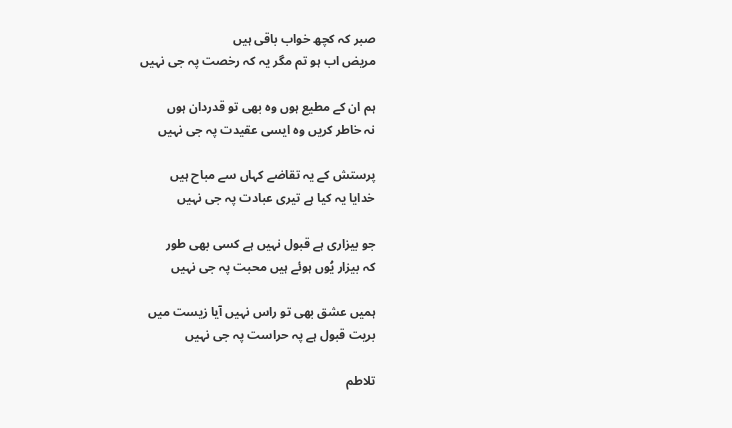صبر کہ کچھ خواب باقی ہیں
مریض اب ہو تم مگر یہ کہ رخصت پہ جی نہیں

ہم ان کے مطیع ہوں وہ بھی تو قدردان ہوں
نہ خاطر کریں وہ ایسی عقیدت پہ جی نہیں

پرستش کے یہ تقاضے کہاں سے مباح ہیں
خدایا یہ کیا ہے تیری عبادت پہ جی نہیں

جو بیزاری ہے قبول نہیں ہے کسی بھی طور
کہ بیزار یُوں ہوئے ہیں محبت پہ جی نہیں

ہمیں عشق بھی تو راس نہیں آیا زیست میں
بریت قبول ہے پہ حراست پہ جی نہیں

تلاطم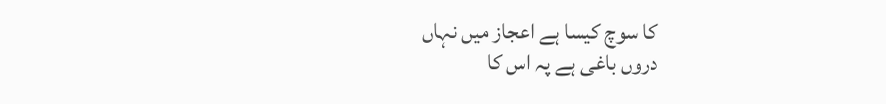کا سوچ کیسا ہے اعجاز میں نہاں
دروں باغی ہے پہ اس کا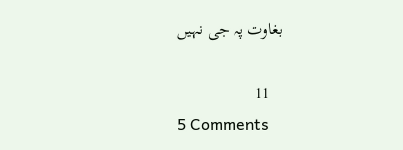بغاوت پہ جی نہیں

   11
5 Comments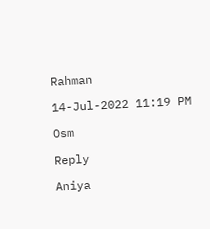Rahman

14-Jul-2022 11:19 PM

Osm

Reply

Aniya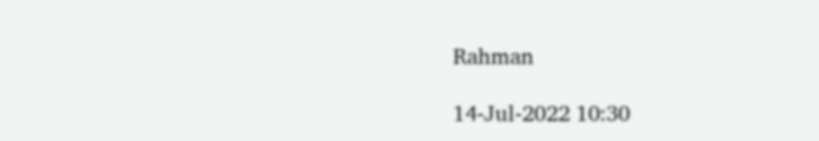Rahman

14-Jul-2022 10:30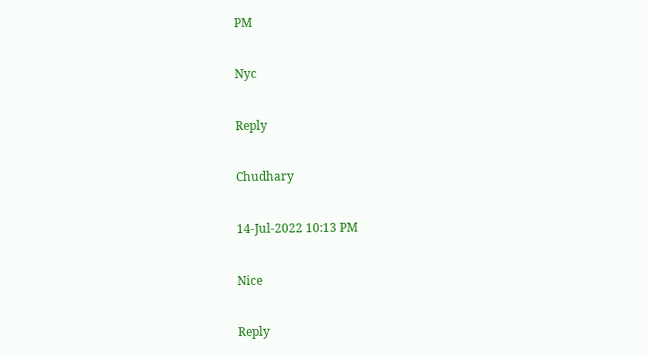PM

Nyc

Reply

Chudhary

14-Jul-2022 10:13 PM

Nice

Reply